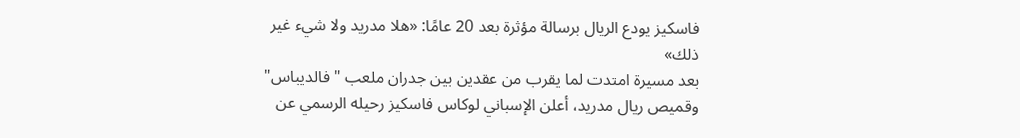فاسكيز يودع الريال برسالة مؤثرة بعد 20 عامًا: «هلا مدريد ولا شيء غير ذلك»
بعد مسيرة امتدت لما يقرب من عقدين بين جدران ملعب "فالديباس" وقميص ريال مدريد، أعلن الإسباني لوكاس فاسكيز رحيله الرسمي عن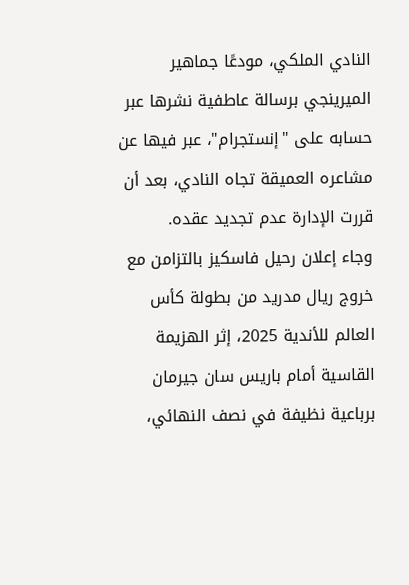النادي الملكي، مودعًا جماهير الميرينجي برسالة عاطفية نشرها عبر حسابه على "إنستجرام"، عبر فيها عن مشاعره العميقة تجاه النادي، بعد أن قررت الإدارة عدم تجديد عقده.
وجاء إعلان رحيل فاسكيز بالتزامن مع خروج ريال مدريد من بطولة كأس العالم للأندية 2025، إثر الهزيمة القاسية أمام باريس سان جيرمان برباعية نظيفة في نصف النهائي،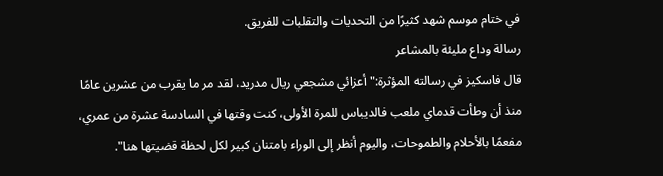في ختام موسم شهد كثيرًا من التحديات والتقلبات للفريق.
رسالة وداع مليئة بالمشاعر
قال فاسكيز في رسالته المؤثرة:"أعزائي مشجعي ريال مدريد، لقد مر ما يقرب من عشرين عامًا منذ أن وطأت قدماي ملعب فالديباس للمرة الأولى، كنت وقتها في السادسة عشرة من عمري، مفعمًا بالأحلام والطموحات، واليوم أنظر إلى الوراء بامتنان كبير لكل لحظة قضيتها هنا".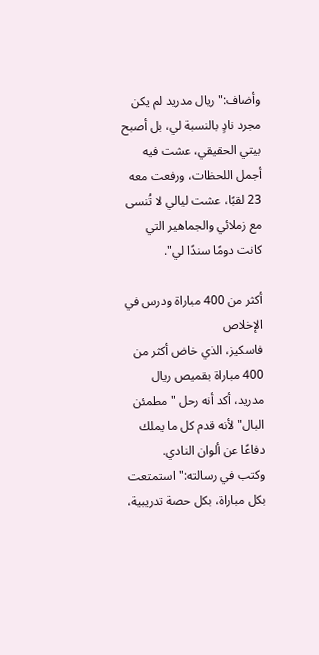وأضاف:"ريال مدريد لم يكن مجرد نادٍ بالنسبة لي، بل أصبح بيتي الحقيقي، عشت فيه أجمل اللحظات، ورفعت معه 23 لقبًا، عشت ليالي لا تُنسى مع زملائي والجماهير التي كانت دومًا سندًا لي".

أكثر من 400 مباراة ودرس في الإخلاص
فاسكيز، الذي خاض أكثر من 400 مباراة بقميص ريال مدريد، أكد أنه رحل "مطمئن البال" لأنه قدم كل ما يملك دفاعًا عن ألوان النادي.
وكتب في رسالته:"استمتعت بكل مباراة، بكل حصة تدريبية،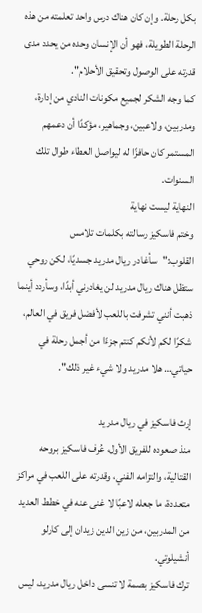بكل رحلة. وإن كان هناك درس واحد تعلمته من هذه الرحلة الطويلة، فهو أن الإنسان وحده من يحدد مدى قدرته على الوصول وتحقيق الأحلام".
كما وجه الشكر لجميع مكونات النادي من إدارة، ومدربين، ولاعبين، وجماهير، مؤكدًا أن دعمهم المستمر كان حافزًا له ليواصل العطاء طوال تلك السنوات.
النهاية ليست نهاية
وختم فاسكيز رسالته بكلمات تلامس القلوب:"سأغادر ريال مدريد جسديًا، لكن روحي ستظل هناك ريال مدريد لن يغادرني أبدًا، وسأردد أينما ذهبت أنني تشرفت باللعب لأفضل فريق في العالم، شكرًا لكم لأنكم كنتم جزءًا من أجمل رحلة في حياتي… هلا مدريد ولا شيء غير ذلك".

إرث فاسكيز في ريال مدريد
منذ صعوده للفريق الأول، عُرف فاسكيز بروحه القتالية، والتزامه الفني، وقدرته على اللعب في مراكز متعددة، ما جعله لاعبًا لا غنى عنه في خطط العديد من المدربين، من زين الدين زيدان إلى كارلو أنشيلوتي.
ترك فاسكيز بصمة لا تنسى داخل ريال مدريد، ليس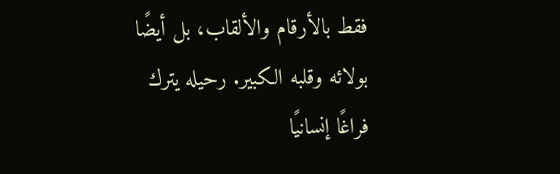فقط بالأرقام والألقاب، بل أيضًا بولائه وقلبه الكبير. رحيله يترك فراغًا إنسانيًا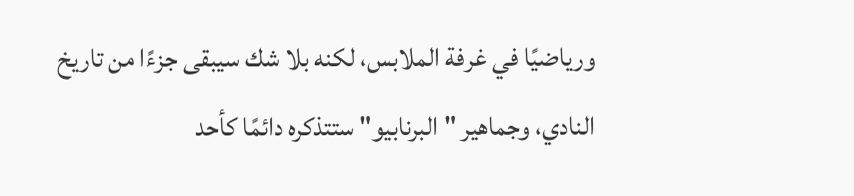ورياضيًا في غرفة الملابس، لكنه بلا شك سيبقى جزءًا من تاريخ النادي، وجماهير "البرنابيو" ستتذكره دائمًا كأحد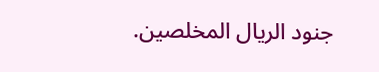جنود الريال المخلصين.